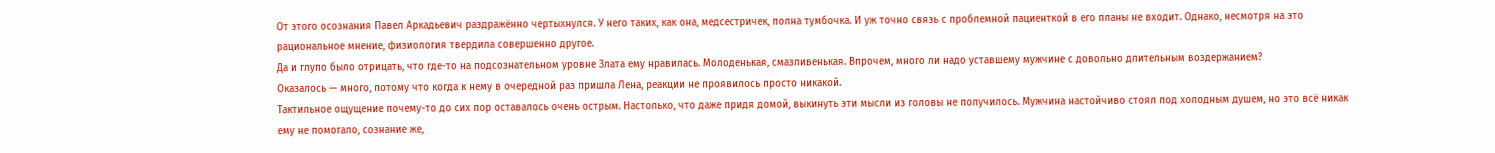От этого осознания Павел Аркадьевич раздражённо чертыхнулся. У него таких, как она, медсестричек, полна тумбочка. И уж точно связь с проблемной пациенткой в его планы не входит. Однако, несмотря на это рациональное мнение, физиология твердила совершенно другое.
Да и глупо было отрицать, что где-то на подсознательном уровне Злата ему нравилась. Молоденькая, смазливенькая. Впрочем, много ли надо уставшему мужчине с довольно длительным воздержанием?
Оказалось — много, потому что когда к нему в очередной раз пришла Лена, реакции не проявилось просто никакой.
Тактильное ощущение почему-то до сих пор оставалось очень острым. Настолько, что даже придя домой, выкинуть эти мысли из головы не получилось. Мужчина настойчиво стоял под холодным душем, но это всё никак ему не помогало, сознание же,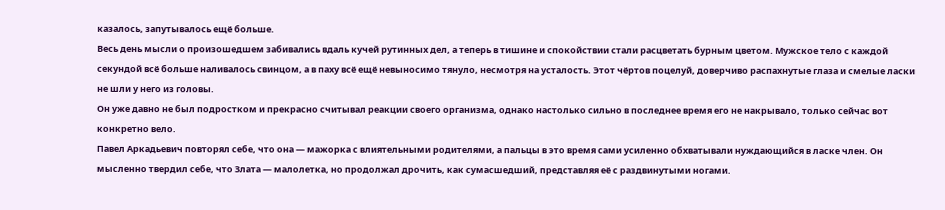казалось, запутывалось ещё больше.
Весь день мысли о произошедшем забивались вдаль кучей рутинных дел, а теперь в тишине и спокойствии стали расцветать бурным цветом. Мужское тело с каждой секундой всё больше наливалось свинцом, а в паху всё ещё невыносимо тянуло, несмотря на усталость. Этот чёртов поцелуй, доверчиво распахнутые глаза и смелые ласки не шли у него из головы.
Он уже давно не был подростком и прекрасно считывал реакции своего организма, однако настолько сильно в последнее время его не накрывало, только сейчас вот конкретно вело.
Павел Аркадьевич повторял себе, что она — мажорка с влиятельными родителями, а пальцы в это время сами усиленно обхватывали нуждающийся в ласке член. Он мысленно твердил себе, что Злата — малолетка, но продолжал дрочить, как сумасшедший, представляя её с раздвинутыми ногами.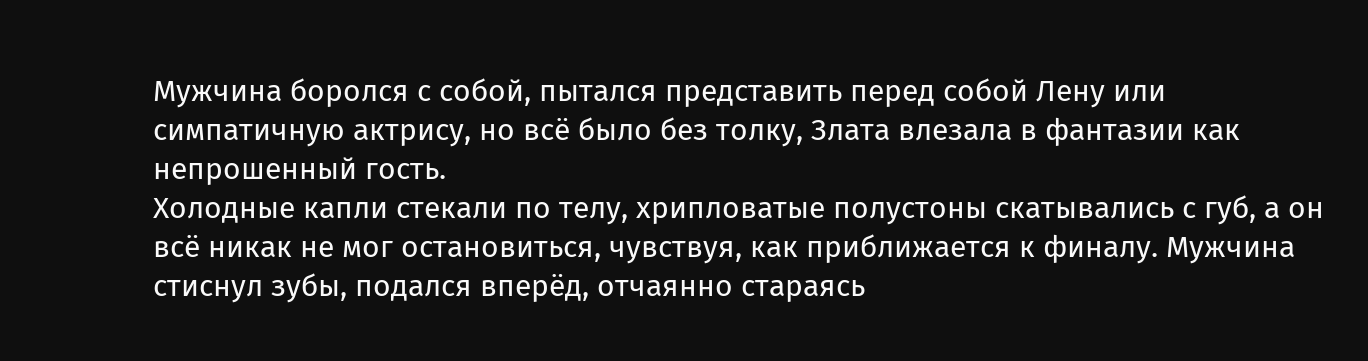Мужчина боролся с собой, пытался представить перед собой Лену или симпатичную актрису, но всё было без толку, Злата влезала в фантазии как непрошенный гость.
Холодные капли стекали по телу, хрипловатые полустоны скатывались с губ, а он всё никак не мог остановиться, чувствуя, как приближается к финалу. Мужчина стиснул зубы, подался вперёд, отчаянно стараясь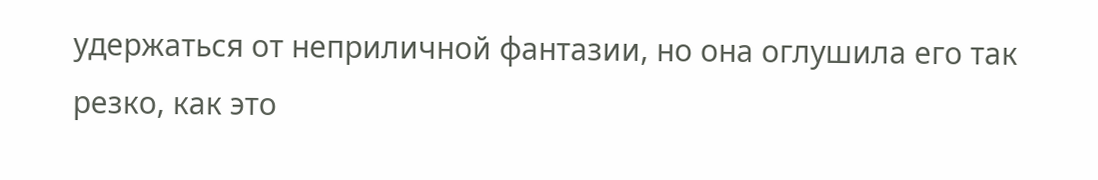удержаться от неприличной фантазии, но она оглушила его так резко, как это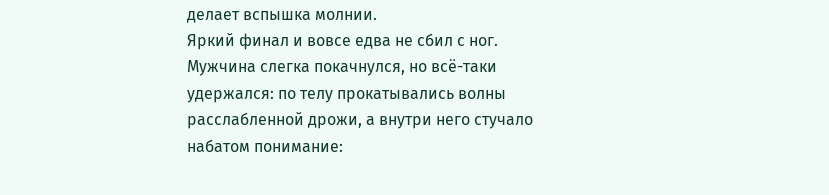делает вспышка молнии.
Яркий финал и вовсе едва не сбил с ног. Мужчина слегка покачнулся, но всё-таки удержался: по телу прокатывались волны расслабленной дрожи, а внутри него стучало набатом понимание: